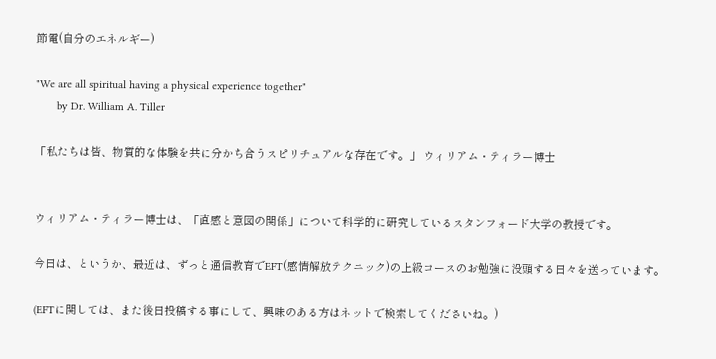節電(自分のエネルギー)

"We are all spiritual having a physical experience together"
       by Dr. William A. Tiller

「私たちは皆、物質的な体験を共に分かち合うスピリチュアルな存在です。」 ウィリアム・ティラー博士


ウィリアム・ティラー博士は、「直感と意図の関係」について科学的に研究しているスタンフォード大学の教授です。

今日は、というか、最近は、ずっと通信教育でEFT(感情解放テクニック)の上級コースのお勉強に没頭する日々を送っています。

(EFTに関しては、また後日投稿する事にして、興味のある方はネットで検索してくださいね。)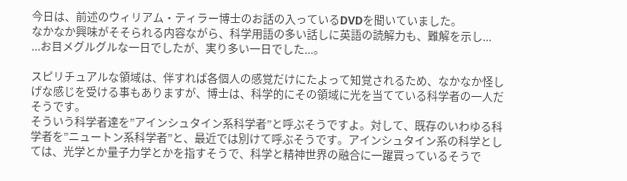今日は、前述のウィリアム・ティラー博士のお話の入っているDVDを聞いていました。
なかなか興味がそそられる内容ながら、科学用語の多い話しに英語の読解力も、難解を示し...
...お目メグルグルな一日でしたが、実り多い一日でした...。

スピリチュアルな領域は、伴すれば各個人の感覚だけにたよって知覚されるため、なかなか怪しげな感じを受ける事もありますが、博士は、科学的にその領域に光を当てている科学者の一人だそうです。
そういう科学者達を”アインシュタイン系科学者”と呼ぶそうですよ。対して、既存のいわゆる科学者を”ニュートン系科学者”と、最近では別けて呼ぶそうです。アインシュタイン系の科学としては、光学とか量子力学とかを指すそうで、科学と精神世界の融合に一躍買っているそうで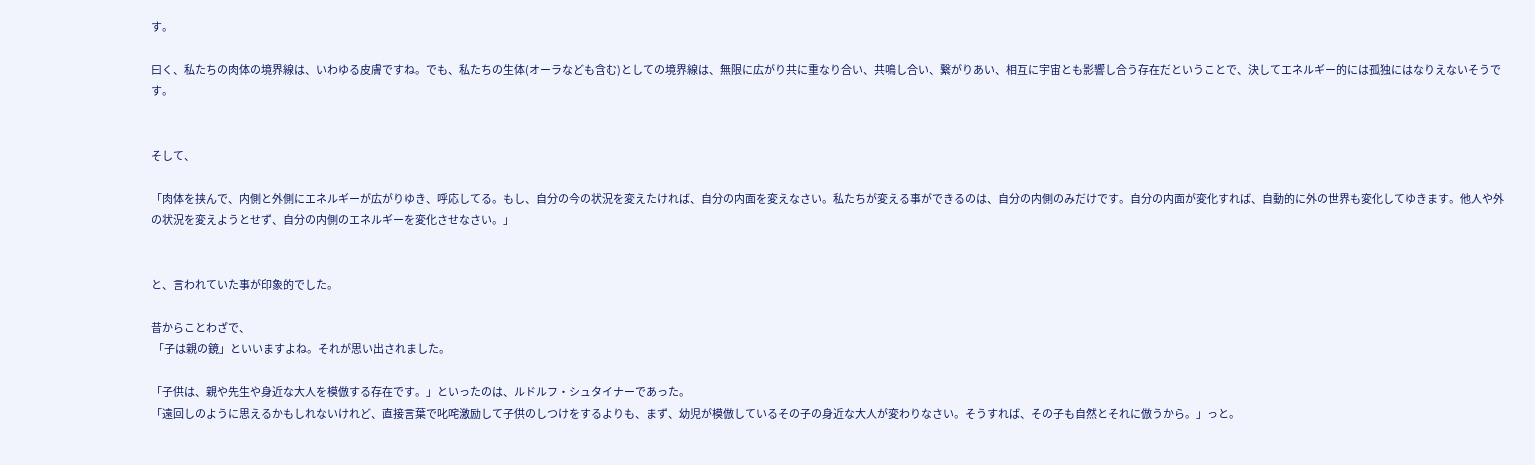す。

曰く、私たちの肉体の境界線は、いわゆる皮膚ですね。でも、私たちの生体(オーラなども含む)としての境界線は、無限に広がり共に重なり合い、共鳴し合い、繋がりあい、相互に宇宙とも影響し合う存在だということで、決してエネルギー的には孤独にはなりえないそうです。


そして、

「肉体を挟んで、内側と外側にエネルギーが広がりゆき、呼応してる。もし、自分の今の状況を変えたければ、自分の内面を変えなさい。私たちが変える事ができるのは、自分の内側のみだけです。自分の内面が変化すれば、自動的に外の世界も変化してゆきます。他人や外の状況を変えようとせず、自分の内側のエネルギーを変化させなさい。」


と、言われていた事が印象的でした。

昔からことわざで、
 「子は親の鏡」といいますよね。それが思い出されました。

「子供は、親や先生や身近な大人を模倣する存在です。」といったのは、ルドルフ・シュタイナーであった。
「遠回しのように思えるかもしれないけれど、直接言葉で叱咤激励して子供のしつけをするよりも、まず、幼児が模倣しているその子の身近な大人が変わりなさい。そうすれば、その子も自然とそれに倣うから。」っと。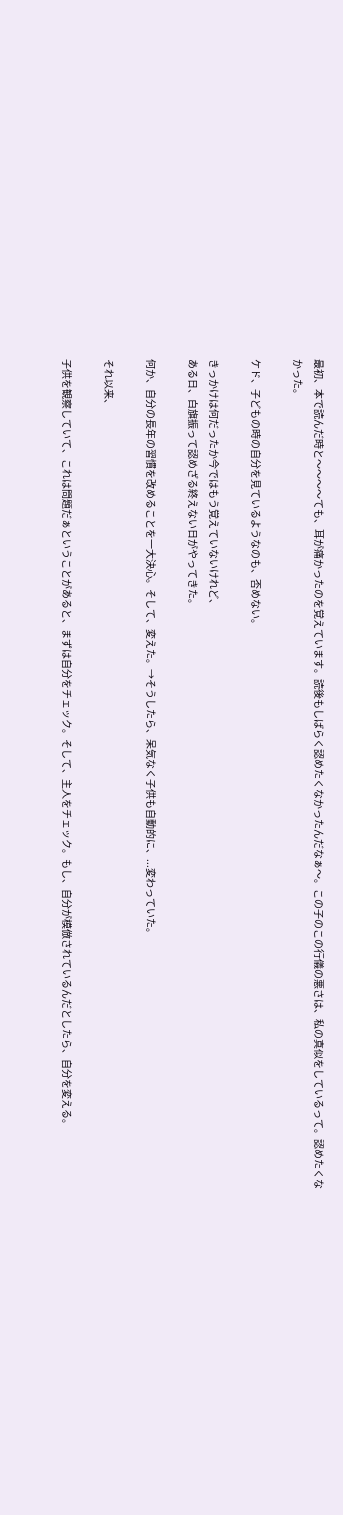最初、本で読んだ時と〜〜〜〜ても、耳が痛かったのを覚えています。読後もしばらく認めたくなかったんだなぁ〜。この子のこの行儀の悪さは、私の真似をしているって。認めたくなかった。

ケド、子どもの時の自分を見ているようなのも、否めない。

きっかけは何だったか今ではもう覚えていないけれど、
ある日、白旗振って認めざる終えない日がやってきた。

何か、自分の長年の習慣を改めることを一大決心。そして、変えた。→そうしたら、呆気なく子供も自動的に、...変わっていた。

それ以来、

子供を観察していて、これは問題だぁということがあると、まずは自分をチェック。そして、主人をチェック。もし、自分が模倣されているんだとしたら、自分を変える。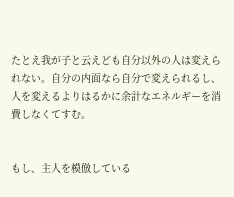たとえ我が子と云えども自分以外の人は変えられない。自分の内面なら自分で変えられるし、人を変えるよりはるかに余計なエネルギーを消費しなくてすむ。


もし、主人を模倣している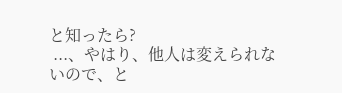と知ったら?
 ...、やはり、他人は変えられないので、と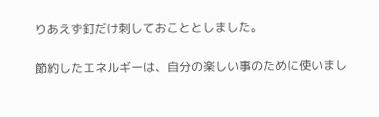りあえず釘だけ刺しておこととしました。

節約したエネルギーは、自分の楽しい事のために使いまし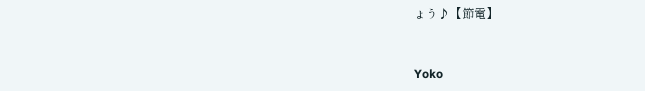ょう♪【節電】


Yoko